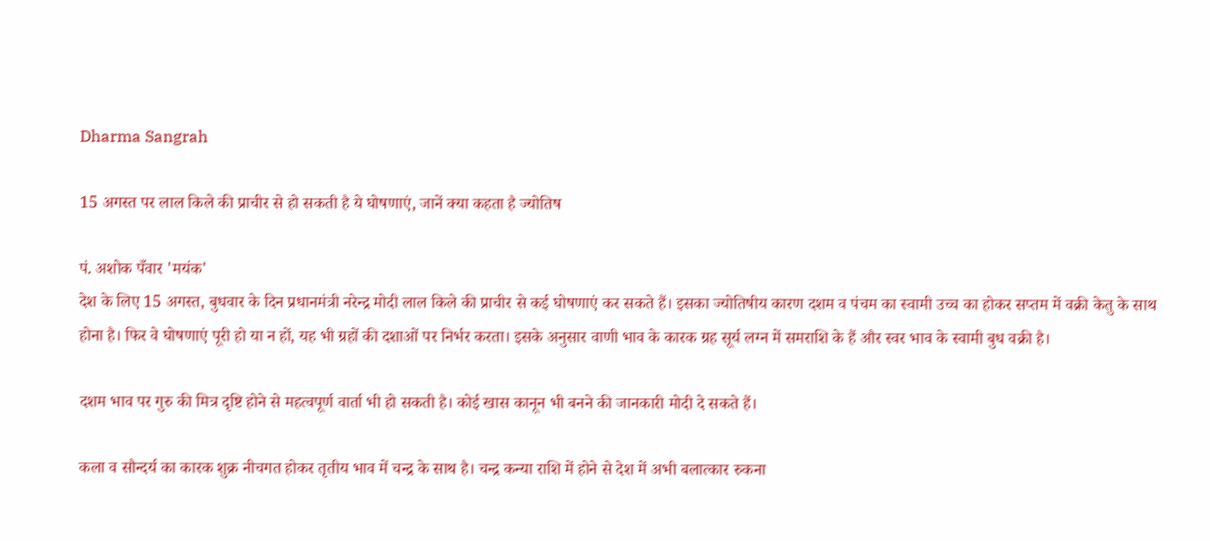Dharma Sangrah

15 अगस्त पर लाल किले की प्राचीर से हो सकती है ये घोषणाएं, जानें क्या कहता है ज्योतिष

पं. अशोक पँवार 'मयंक'
देश के लिए 15 अगस्त, बुधवार के दिन प्रधानमंत्री नरेन्द्र मोदी लाल किले की प्राचीर से कई घोषणाएं कर सकते हैं। इसका ज्योतिषीय कारण दशम व पंचम का स्वामी उच्च का होकर सप्तम में वक्री केतु के साथ होना है। फिर वे घोषणाएं पूरी हो या न हों, यह भी ग्रहों की दशाओं पर निर्भर करता। इसके अनुसार वाणी भाव के कारक ग्रह सूर्य लग्न में समराशि के हैं और स्वर भाव के स्वामी बुध वक्री है।

दशम भाव पर गुरु की मित्र दृष्टि होने से महत्वपूर्ण वार्ता भी हो सकती है। कोई खास कानून भी बनने की जानकारी मोदी दे सकते हैं।

कला व सौन्दर्य का कारक शुक्र नीचगत होकर तृतीय भाव में चन्द्र के साथ है। चन्द्र कन्या राशि में होने से देश में अभी बलात्कार रुकना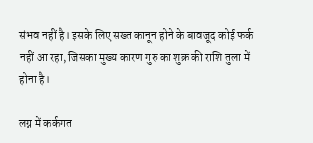संभव नहीं है। इसके लिए सख्त कानून होने के बावजूद कोई फर्क नहीं आ रहा, जिसका मुख्य कारण गुरु का शुक्र की राशि तुला में होना है।

लग्न में कर्कगत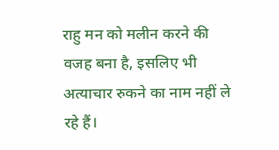राहु मन को मलीन करने की वजह बना है, इसलिए भी अत्याचार रुकने का नाम नहीं ले रहे हैं।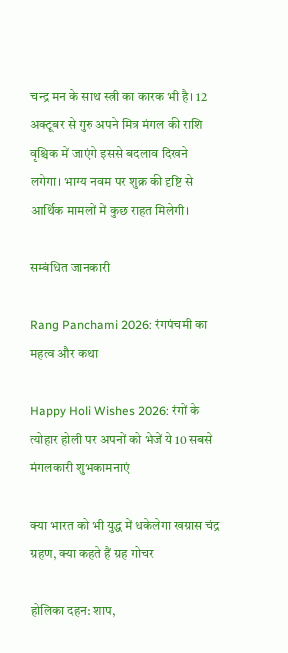चन्द्र मन के साथ स्त्री का कारक भी है। 12 अक्टूबर से गुरु अपने मित्र मंगल की राशि वृश्चिक में जाएंगे इससे बदलाव दिखने लगेगा। भाग्य नवम पर शुक्र की दृष्टि से आर्थिक मामलों में कुछ राहत मिलेगी।

सम्बंधित जानकारी

Rang Panchami 2026: रंगपंचमी का महत्व और कथा

Happy Holi Wishes 2026: रंगों के त्योहार होली पर अपनों को भेजें ये 10 सबसे मंगलकारी शुभकामनाएं

क्या भारत को भी युद्ध में धकेलेगा खग्रास चंद्र ग्रहण, क्या कहते हैं ग्रह गोचर

होलिका दहन: शाप,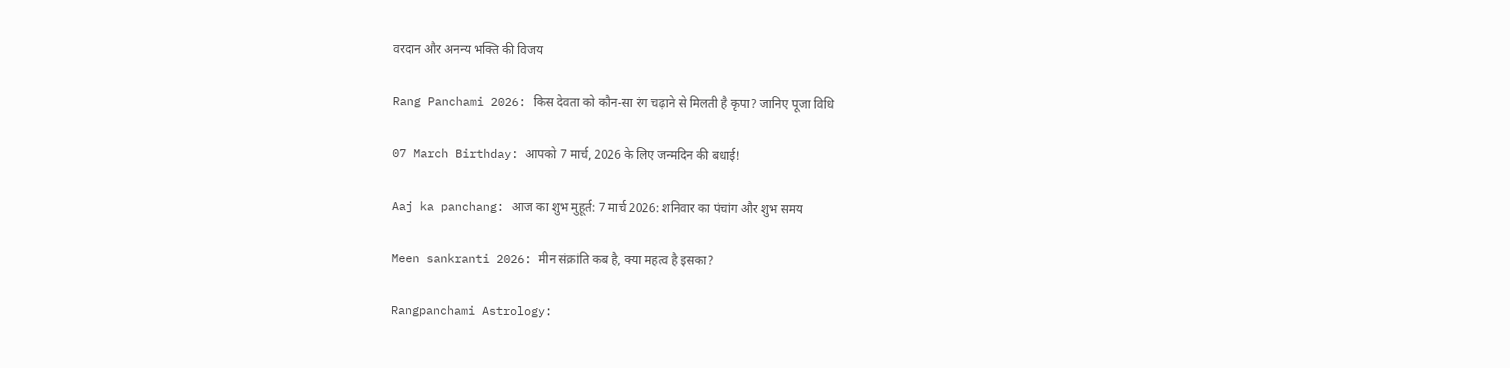वरदान और अनन्य भक्ति की विजय

Rang Panchami 2026: किस देवता को कौन-सा रंग चढ़ाने से मिलती है कृपा? जानिए पूजा विधि

07 March Birthday: आपको 7 मार्च, 2026 के लिए जन्मदिन की बधाई!

Aaj ka panchang: आज का शुभ मुहूर्त: 7 मार्च 2026: शनिवार का पंचांग और शुभ समय

Meen sankranti 2026: मीन संक्रांति कब है, क्या महत्व है इसका?

Rangpanchami Astrology: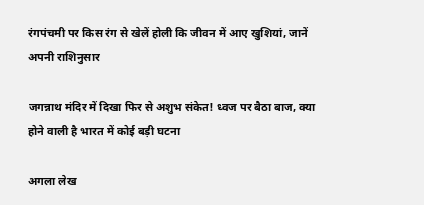रंगपंचमी पर किस रंग से खेलें होली कि जीवन में आए खुशियां, जानें अपनी राशिनुसार

जगन्नाथ मंदिर में दिखा फिर से अशुभ संकेत! ध्वज पर बैठा बाज, क्या होने वाली है भारत में कोई बड़ी घटना

अगला लेख